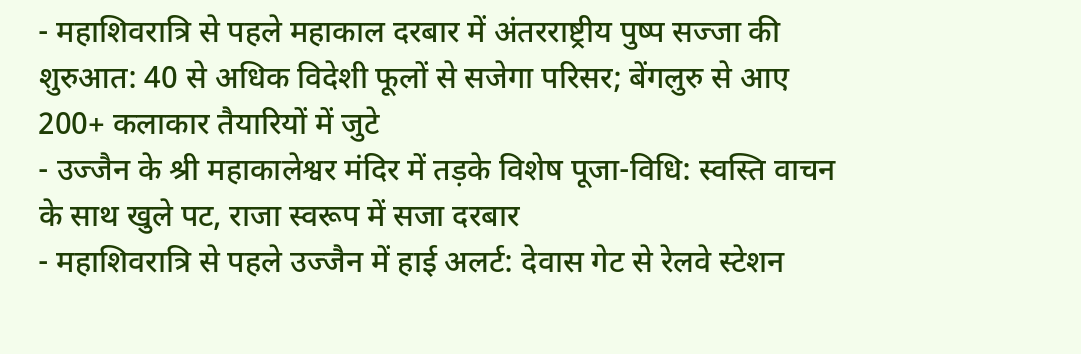- महाशिवरात्रि से पहले महाकाल दरबार में अंतरराष्ट्रीय पुष्प सज्जा की शुरुआत: 40 से अधिक विदेशी फूलों से सजेगा परिसर; बेंगलुरु से आए 200+ कलाकार तैयारियों में जुटे
- उज्जैन के श्री महाकालेश्वर मंदिर में तड़के विशेष पूजा-विधि: स्वस्ति वाचन के साथ खुले पट, राजा स्वरूप में सजा दरबार
- महाशिवरात्रि से पहले उज्जैन में हाई अलर्ट: देवास गेट से रेलवे स्टेशन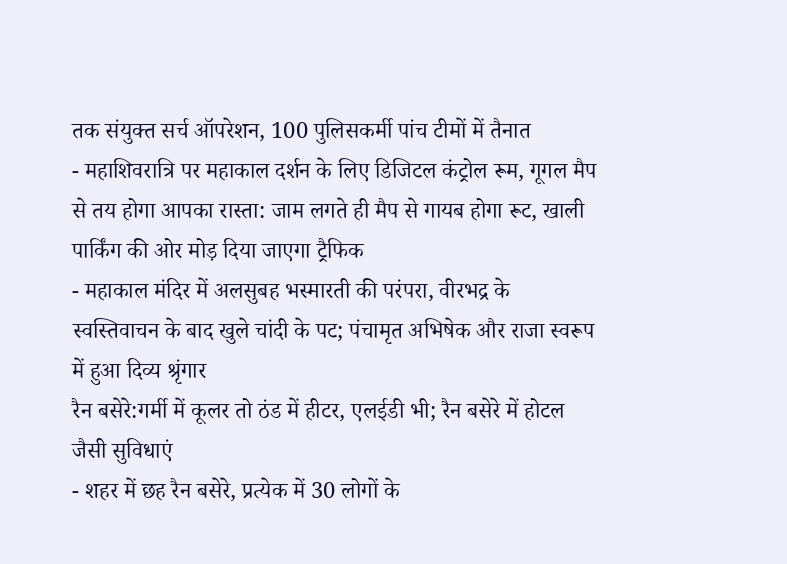तक संयुक्त सर्च ऑपरेशन, 100 पुलिसकर्मी पांच टीमों में तैनात
- महाशिवरात्रि पर महाकाल दर्शन के लिए डिजिटल कंट्रोल रूम, गूगल मैप से तय होगा आपका रास्ता: जाम लगते ही मैप से गायब होगा रूट, खाली पार्किंग की ओर मोड़ दिया जाएगा ट्रैफिक
- महाकाल मंदिर में अलसुबह भस्मारती की परंपरा, वीरभद्र के स्वस्तिवाचन के बाद खुले चांदी के पट; पंचामृत अभिषेक और राजा स्वरूप में हुआ दिव्य श्रृंगार
रैन बसेरे:गर्मी में कूलर तो ठंड में हीटर, एलईडी भी; रैन बसेरे में होटल जैसी सुविधाएं
- शहर में छह रैन बसेरे, प्रत्येक में 30 लोगों के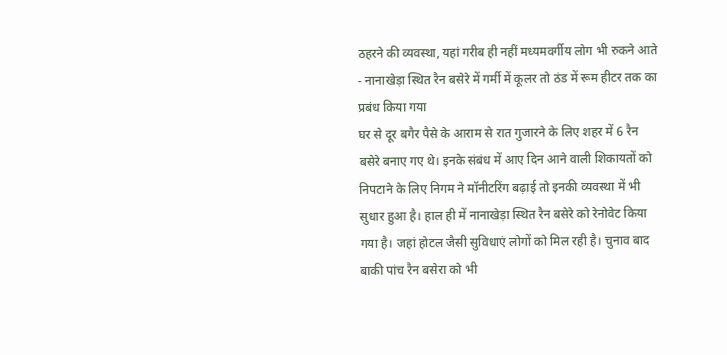ठहरने की व्यवस्था, यहां गरीब ही नहीं मध्यमवर्गीय लोग भी रुकने आते
- नानाखेड़ा स्थित रैन बसेरे में गर्मी में कूलर तो ठंड में रूम हीटर तक का प्रबंध किया गया
घर से दूर बगैर पैसे के आराम से रात गुजारने के लिए शहर में 6 रैन बसेरे बनाए गए थे। इनके संबंध में आए दिन आने वाली शिकायतों को निपटाने के लिए निगम ने मॉनीटरिंग बढ़ाई तो इनकी व्यवस्था में भी सुधार हुआ है। हाल ही में नानाखेड़ा स्थित रैन बसेरे को रेनोवेट किया गया है। जहां होटल जैसी सुविधाएं लोगों को मिल रही है। चुनाव बाद बाकी पांच रैन बसेरा को भी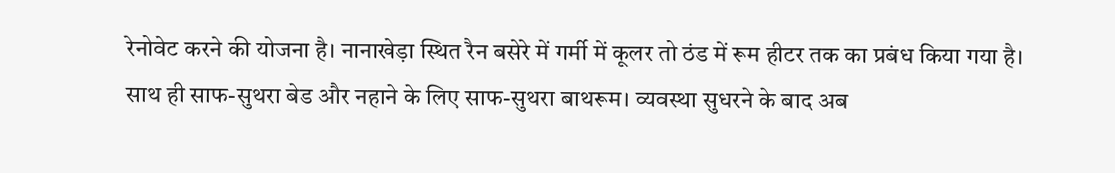रेनोवेट करने की योजना है। नानाखेड़ा स्थित रैन बसेरे में गर्मी में कूलर तो ठंड में रूम हीटर तक का प्रबंध किया गया है।
साथ ही साफ-सुथरा बेड और नहाने के लिए साफ-सुथरा बाथरूम। व्यवस्था सुधरने के बाद अब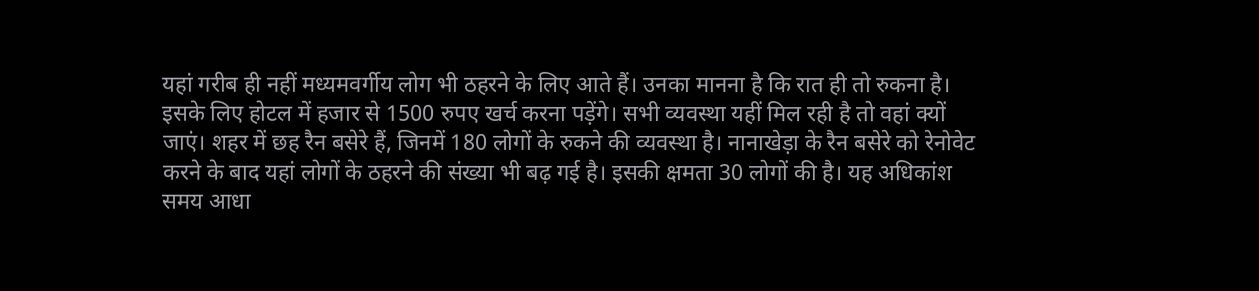यहां गरीब ही नहीं मध्यमवर्गीय लोग भी ठहरने के लिए आते हैं। उनका मानना है कि रात ही तो रुकना है। इसके लिए होटल में हजार से 1500 रुपए खर्च करना पड़ेंगे। सभी व्यवस्था यहीं मिल रही है तो वहां क्यों जाएं। शहर में छह रैन बसेरे हैं, जिनमें 180 लोगों के रुकने की व्यवस्था है। नानाखेड़ा के रैन बसेरे को रेनोवेट करने के बाद यहां लोगों के ठहरने की संख्या भी बढ़ गई है। इसकी क्षमता 30 लोगों की है। यह अधिकांश समय आधा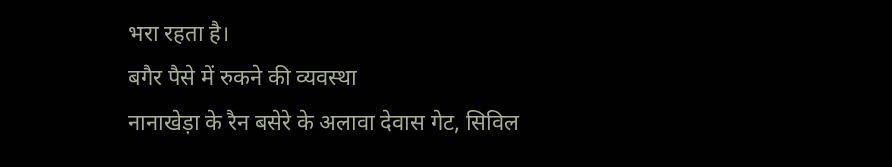भरा रहता है।
बगैर पैसे में रुकने की व्यवस्था
नानाखेड़ा के रैन बसेरे के अलावा देवास गेट, सिविल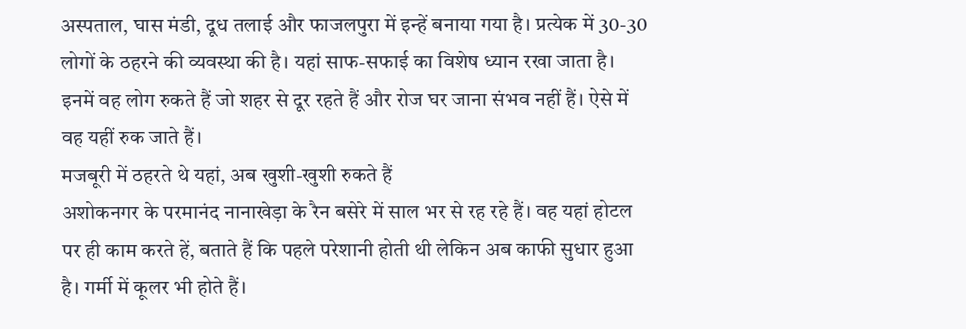अस्पताल, घास मंडी, दूध तलाई और फाजलपुरा में इन्हें बनाया गया है। प्रत्येक में 30-30 लोगों के ठहरने की व्यवस्था की है। यहां साफ-सफाई का विशेष ध्यान रखा जाता है। इनमें वह लोग रुकते हैं जो शहर से दूर रहते हैं और रोज घर जाना संभव नहीं हैं। ऐसे में वह यहीं रुक जाते हैं।
मजबूरी में ठहरते थे यहां, अब खुशी-खुशी रुकते हैं
अशोकनगर के परमानंद नानाखेड़ा के रैन बसेरे में साल भर से रह रहे हैं। वह यहां होटल पर ही काम करते हें, बताते हैं कि पहले परेशानी होती थी लेकिन अब काफी सुधार हुआ है। गर्मी में कूलर भी होते हैं।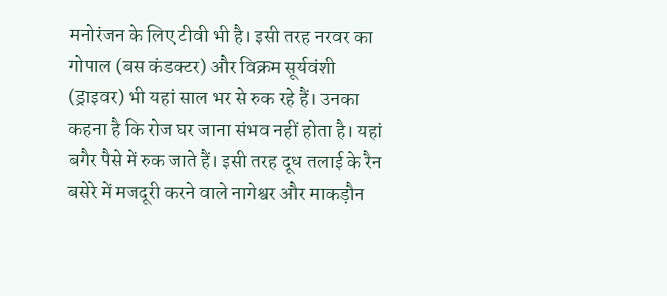मनोरंजन के लिए टीवी भी है। इसी तरह नरवर का गोपाल (बस कंडक्टर) और विक्रम सूर्यवंशी (ड्राइवर) भी यहां साल भर से रुक रहे हैं। उनका कहना है कि रोज घर जाना संभव नहीं होता है। यहां बगैर पैसे में रुक जाते हैं। इसी तरह दूध तलाई के रैन बसेरे में मजदूरी करने वाले नागेश्वर और माकड़ौन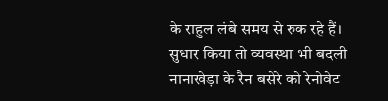के राहुल लंबे समय से रुक रहे हैं।
सुधार किया तो व्यवस्था भी बदली
नानाखेड़ा के रैन बसेरे को रेनोवेट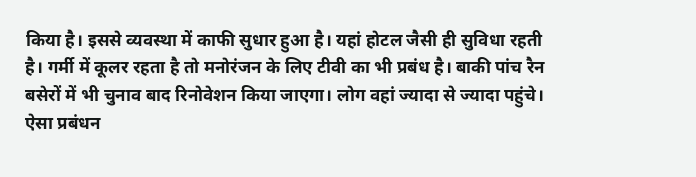किया है। इससे व्यवस्था में काफी सुधार हुआ है। यहां होटल जैसी ही सुविधा रहती है। गर्मी में कूलर रहता है तो मनोरंजन के लिए टीवी का भी प्रबंध है। बाकी पांच रैन बसेरों में भी चुनाव बाद रिनोवेशन किया जाएगा। लोग वहां ज्यादा से ज्यादा पहुंचे। ऐसा प्रबंधन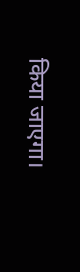किया जाएगा।